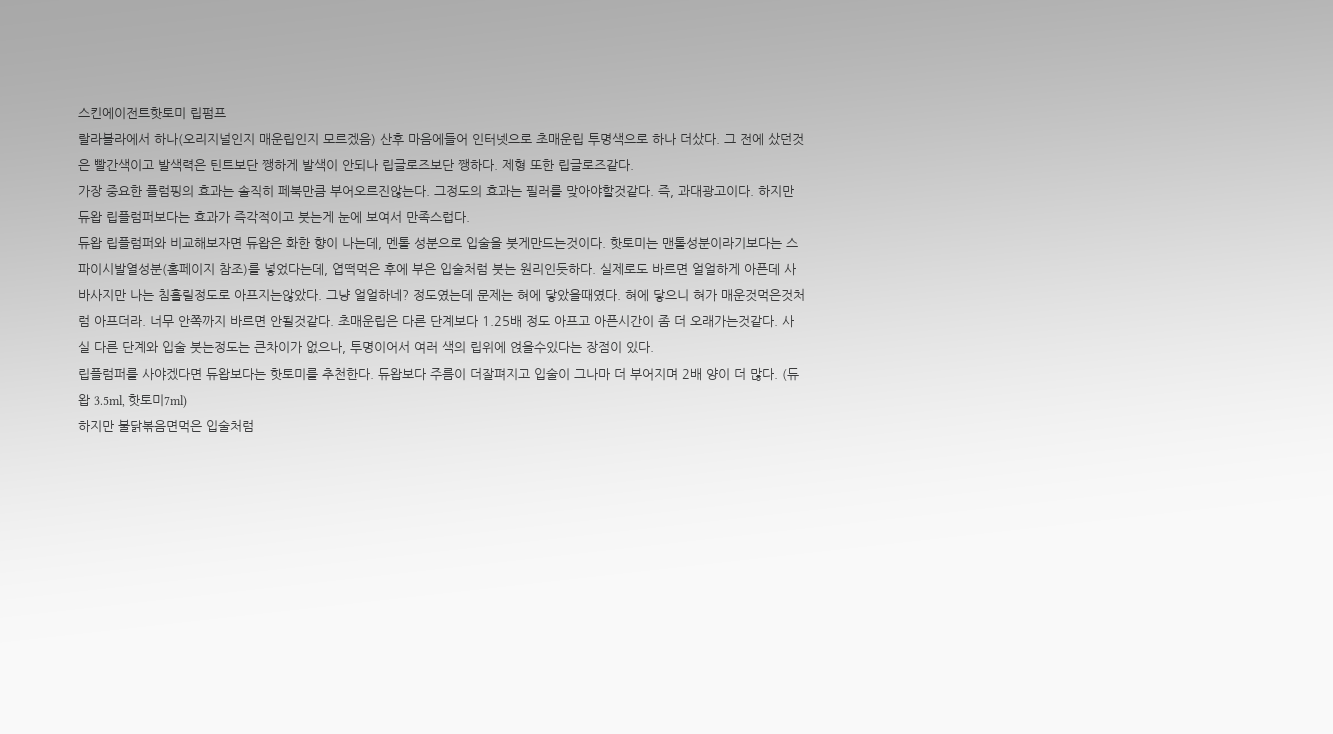스킨에이전트핫토미 립펌프
랄라블라에서 하나(오리지널인지 매운립인지 모르겠음) 산후 마음에들어 인터넷으로 초매운립 투명색으로 하나 더샀다. 그 전에 샀던것은 빨간색이고 발색력은 틴트보단 쨍하게 발색이 안되나 립글로즈보단 쨍하다. 제형 또한 립글로즈같다.
가장 중요한 플럼핑의 효과는 솔직히 페북만큼 부어오르진않는다. 그정도의 효과는 필러를 맞아야할것같다. 즉, 과대광고이다. 하지만 듀왑 립플럼퍼보다는 효과가 즉각적이고 붓는게 눈에 보여서 만족스럽다.
듀왑 립플럼퍼와 비교해보자면 듀왑은 화한 향이 나는데, 멘톨 성분으로 입술을 붓게만드는것이다. 핫토미는 맨톨성분이라기보다는 스파이시발열성분(홈페이지 참조)를 넣었다는데, 엽떡먹은 후에 부은 입술처럼 붓는 원리인듯하다. 실제로도 바르면 얼얼하게 아픈데 사바사지만 나는 침흘릴정도로 아프지는않았다. 그냥 얼얼하네? 정도였는데 문제는 혀에 닿았을때였다. 혀에 닿으니 혀가 매운것먹은것처럼 아프더라. 너무 안쪽까지 바르면 안될것같다. 초매운립은 다른 단계보다 1.25배 정도 아프고 아픈시간이 좀 더 오래가는것같다. 사실 다른 단계와 입술 붓는정도는 큰차이가 없으나, 투명이어서 여러 색의 립위에 얹을수있다는 장점이 있다.
립플럼퍼를 사야겠다면 듀왑보다는 핫토미를 추천한다. 듀왑보다 주름이 더잘펴지고 입술이 그나마 더 부어지며 2배 양이 더 많다. (듀왑 3.5ml, 핫토미7ml)
하지만 불닭볶음면먹은 입술처럼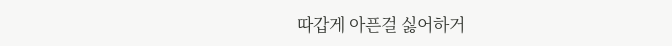따갑게 아픈걸 싫어하거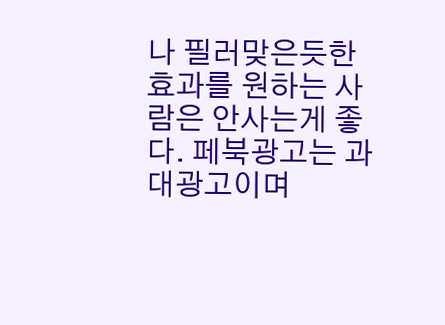나 필러맞은듯한 효과를 원하는 사람은 안사는게 좋다. 페북광고는 과대광고이며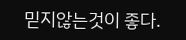믿지않는것이 좋다.